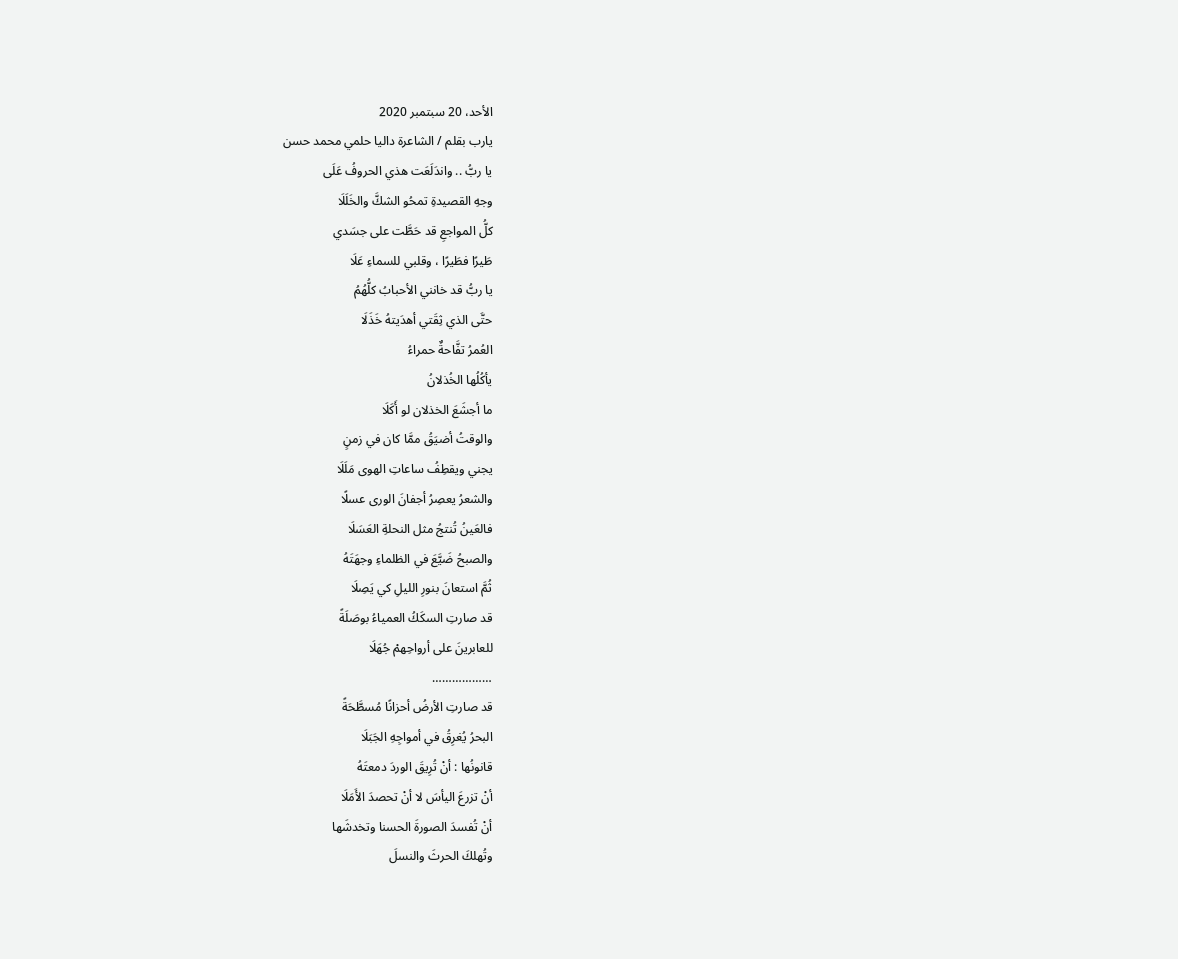الأحد، 20 سبتمبر 2020
يارب بقلم / الشاعرة داليا حلمي محمد حسن
يا ربُّ .. واندَلَعَت هذي الحروفُ عَلَى
وجهِ القصيدةِ تمحُو الشكَّ والخَلَلَا
كلُّ المواجعِ قد حَطَّت على جسَدي
طَيرًا فطَيرًا ، وقلبي للسماءِ عَلَا
يا ربُّ قد خانني الأحبابُ كلُّهُمُ
حتَّى الذي ثِقَتي أهدَيتهُ خَذَلَا
العُمرُ تفَّاحةٌ حمراءُ
يأكُلُها الخُذلانُ
ما أجشَعَ الخذلان لو أَكَلَا
والوقتُ أضيَقُ ممَّا كان في زمنٍ
يجني ويقطِفُ ساعاتِ الهوى مَلَلَا
والشعرُ يعصِرُ أجفانَ الورى عسلًا
فالعَينُ تُنتجُ مثل النحلةِ العَسَلَا
والصبحُ ضَيَّعَ في الظلماءِ وجهَتَهُ
ثُمَّ استعانَ بنورِ الليلِ كي يَصِلَا
قد صارتِ السكَكُ العمياءُ بوصَلَةً
للعابرينَ على أرواحِهمْ جُهَلَا
………………
قد صارتِ الأرضُ أحزانًا مُسطَّحَةً
البحرُ يُغرِقُ في أمواجِهِ الجَبَلَا
قانونُها : أنْ تُرِيقَ الوردَ دمعتَهُ
أنْ تزرعَ اليأسَ لا أنْ تحصدَ الأَمَلَا
أنْ تُفسدَ الصورةَ الحسنا وتخدشَها
وتُهلكَ الحرثَ والنسلَ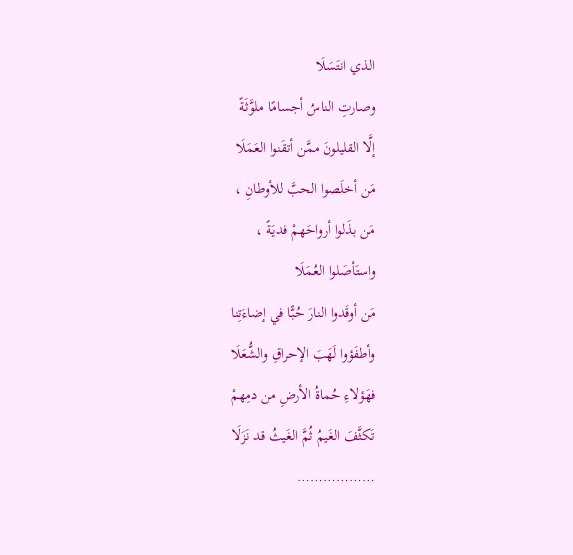الذي انتَسَلَا
وصارتِ الناسُ أجسامًا ملوَّثَةً
إلَّا القليلونَ ممَّن أتقَنوا العَمَلَا
مَن أخلَصوا الحبَّ للأوطانِ ،
مَن بذَلوا أرواحَهمْ فديَةً ،
واستَأصَلوا العُمَلَا
مَن أوقَدوا النارَ حُبًّا في إضاءَتِنا
وأطفَؤوا لَهَبَ الإحراقِ والشُّعَلَا
فهَؤلاءِ حُماةُ الأرضِ من دمِهمْ
تَكثَّفَ الغَيمُ ثُمَّ الغَيثُ قد نَزَلَا
………………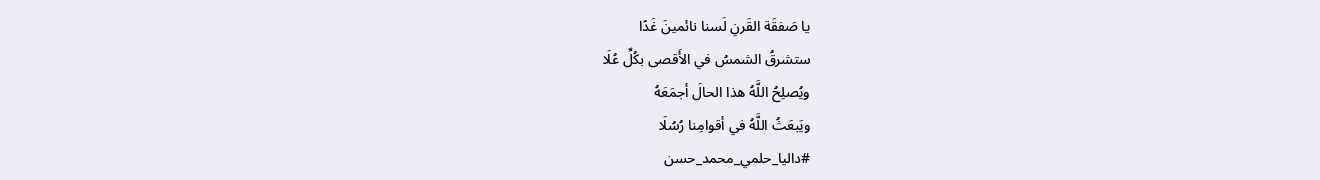يا صَفقَة القَرنِ لَسنا نائمينَ غَدًا
ستشرقُ الشمسُ في الأَقصى بكُلِّ عُلَا
ويُصلِحُ اللَّهُ هذا الحالَ أجمَعَهُ
ويَبعَثُ اللَّهُ في أقوامِنا رُسُلَا
#داليا_حلمي_محمد_حسن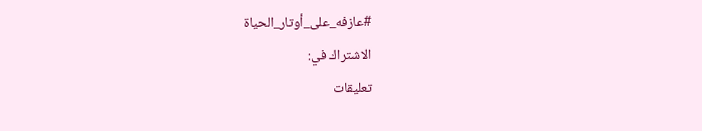#عازفه_على_أوتار_الحياة
الاشتراك في:
تعليقات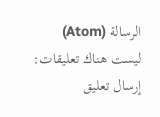الرسالة (Atom)
ليست هناك تعليقات:
إرسال تعليق